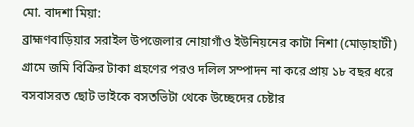মো. বাদশা মিয়া:
ব্রাহ্মণবাড়িয়ার সরাইল উপজেলার নোয়াগাঁও ইউনিয়নের কাটা নিশা (মোড়াহাটী) গ্রামে জমি বিক্রির টাকা গ্রহণের পরও দলিল সম্পাদন না করে প্রায় ১৮ বছর ধরে বসবাসরত ছোট ভাইকে বসতভিটা থেকে উচ্ছেদের চেষ্টার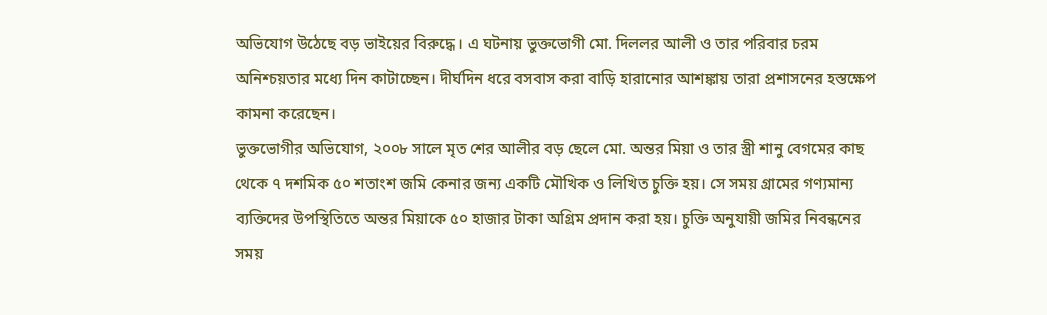অভিযোগ উঠেছে বড় ভাইয়ের বিরুদ্ধে। এ ঘটনায় ভুক্তভোগী মো. দিললর আলী ও তার পরিবার চরম অনিশ্চয়তার মধ্যে দিন কাটাচ্ছেন। দীর্ঘদিন ধরে বসবাস করা বাড়ি হারানোর আশঙ্কায় তারা প্রশাসনের হস্তক্ষেপ কামনা করেছেন।
ভুক্তভোগীর অভিযোগ, ২০০৮ সালে মৃত শের আলীর বড় ছেলে মো. অন্তর মিয়া ও তার স্ত্রী শানু বেগমের কাছ থেকে ৭ দশমিক ৫০ শতাংশ জমি কেনার জন্য একটি মৌখিক ও লিখিত চুক্তি হয়। সে সময় গ্রামের গণ্যমান্য ব্যক্তিদের উপস্থিতিতে অন্তর মিয়াকে ৫০ হাজার টাকা অগ্রিম প্রদান করা হয়। চুক্তি অনুযায়ী জমির নিবন্ধনের সময়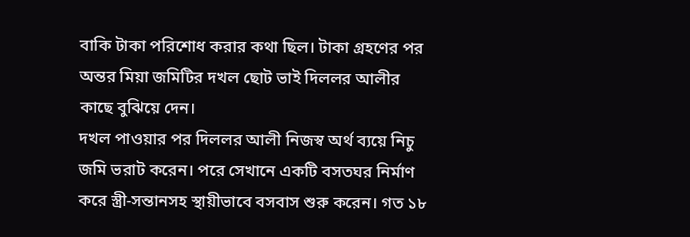বাকি টাকা পরিশোধ করার কথা ছিল। টাকা গ্রহণের পর অন্তর মিয়া জমিটির দখল ছোট ভাই দিললর আলীর কাছে বুঝিয়ে দেন।
দখল পাওয়ার পর দিললর আলী নিজস্ব অর্থ ব্যয়ে নিচু জমি ভরাট করেন। পরে সেখানে একটি বসতঘর নির্মাণ করে স্ত্রী-সন্তানসহ স্থায়ীভাবে বসবাস শুরু করেন। গত ১৮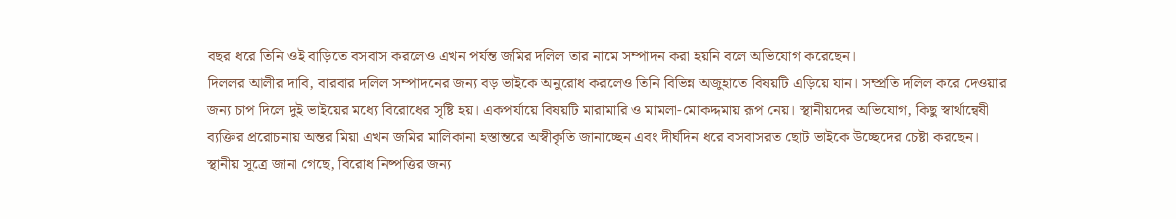বছর ধরে তিনি ওই বাড়িতে বসবাস করলেও এখন পর্যন্ত জমির দলিল তার নামে সম্পাদন করা হয়নি বলে অভিযোগ করেছেন।
দিললর আলীর দাবি, বারবার দলিল সম্পাদনের জন্য বড় ভাইকে অনুরোধ করলেও তিনি বিভিন্ন অজুহাতে বিষয়টি এড়িয়ে যান। সম্প্রতি দলিল করে দেওয়ার জন্য চাপ দিলে দুই ভাইয়ের মধ্যে বিরোধের সৃষ্টি হয়। একপর্যায়ে বিষয়টি মারামারি ও মামলা-মোকদ্দমায় রূপ নেয়। স্থানীয়দের অভিযোগ, কিছু স্বার্থান্বেষী ব্যক্তির প্ররোচনায় অন্তর মিয়া এখন জমির মালিকানা হস্তান্তরে অস্বীকৃতি জানাচ্ছেন এবং দীর্ঘদিন ধরে বসবাসরত ছোট ভাইকে উচ্ছেদের চেষ্টা করছেন।
স্থানীয় সূত্রে জানা গেছে, বিরোধ নিষ্পত্তির জন্য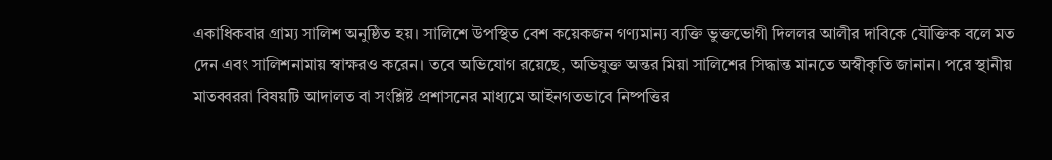একাধিকবার গ্রাম্য সালিশ অনুষ্ঠিত হয়। সালিশে উপস্থিত বেশ কয়েকজন গণ্যমান্য ব্যক্তি ভুক্তভোগী দিললর আলীর দাবিকে যৌক্তিক বলে মত দেন এবং সালিশনামায় স্বাক্ষরও করেন। তবে অভিযোগ রয়েছে, অভিযুক্ত অন্তর মিয়া সালিশের সিদ্ধান্ত মানতে অস্বীকৃতি জানান। পরে স্থানীয় মাতব্বররা বিষয়টি আদালত বা সংশ্লিষ্ট প্রশাসনের মাধ্যমে আইনগতভাবে নিষ্পত্তির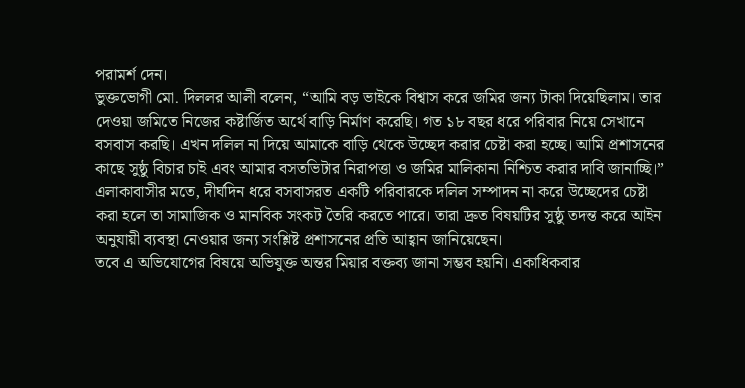পরামর্শ দেন।
ভুক্তভোগী মো. দিললর আলী বলেন, “আমি বড় ভাইকে বিশ্বাস করে জমির জন্য টাকা দিয়েছিলাম। তার দেওয়া জমিতে নিজের কষ্টার্জিত অর্থে বাড়ি নির্মাণ করেছি। গত ১৮ বছর ধরে পরিবার নিয়ে সেখানে বসবাস করছি। এখন দলিল না দিয়ে আমাকে বাড়ি থেকে উচ্ছেদ করার চেষ্টা করা হচ্ছে। আমি প্রশাসনের কাছে সুষ্ঠু বিচার চাই এবং আমার বসতভিটার নিরাপত্তা ও জমির মালিকানা নিশ্চিত করার দাবি জানাচ্ছি।”
এলাকাবাসীর মতে, দীর্ঘদিন ধরে বসবাসরত একটি পরিবারকে দলিল সম্পাদন না করে উচ্ছেদের চেষ্টা করা হলে তা সামাজিক ও মানবিক সংকট তৈরি করতে পারে। তারা দ্রুত বিষয়টির সুষ্ঠু তদন্ত করে আইন অনুযায়ী ব্যবস্থা নেওয়ার জন্য সংশ্লিষ্ট প্রশাসনের প্রতি আহ্বান জানিয়েছেন।
তবে এ অভিযোগের বিষয়ে অভিযুক্ত অন্তর মিয়ার বক্তব্য জানা সম্ভব হয়নি। একাধিকবার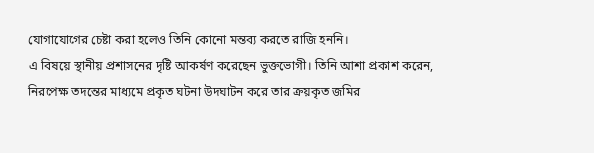যোগাযোগের চেষ্টা করা হলেও তিনি কোনো মন্তব্য করতে রাজি হননি।
এ বিষয়ে স্থানীয় প্রশাসনের দৃষ্টি আকর্ষণ করেছেন ভুক্তভোগী। তিনি আশা প্রকাশ করেন, নিরপেক্ষ তদন্তের মাধ্যমে প্রকৃত ঘটনা উদঘাটন করে তার ক্রয়কৃত জমির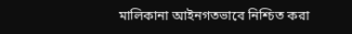মালিকানা আইনগতভাবে নিশ্চিত করা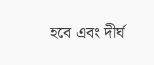হবে এবং দীর্ঘ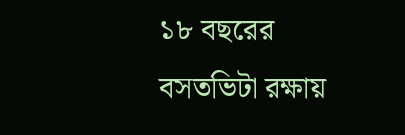১৮ বছরের বসতভিটা রক্ষায়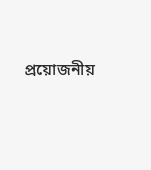প্রয়োজনীয়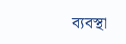ব্যবস্থা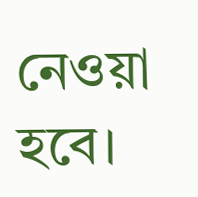নেওয়া হবে।